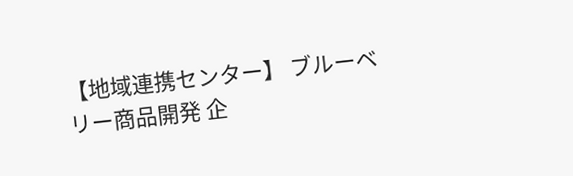【地域連携センター】 ブルーベリー商品開発 企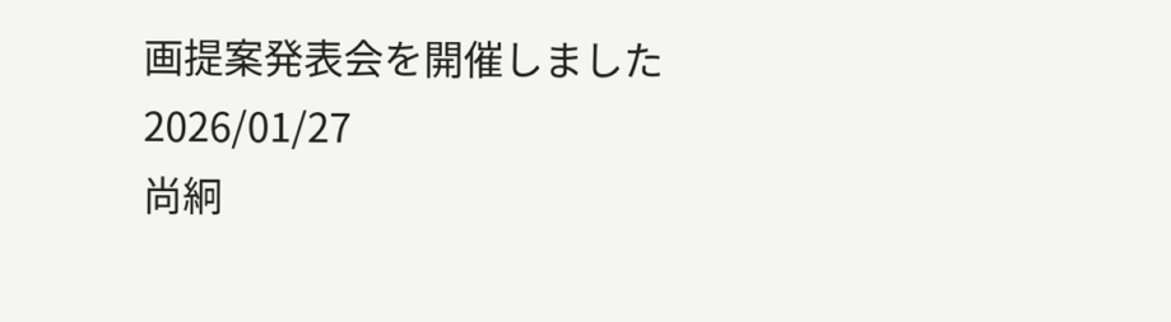画提案発表会を開催しました
2026/01/27
尚絅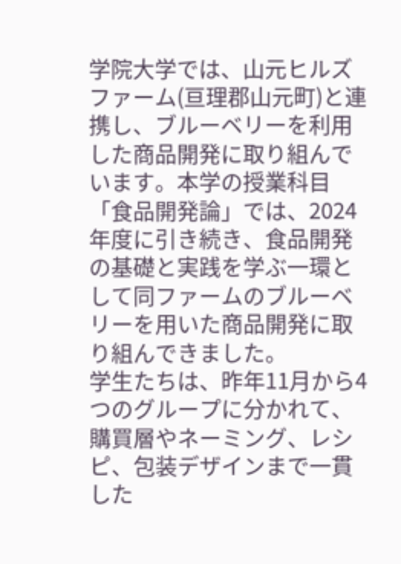学院大学では、山元ヒルズファーム(亘理郡山元町)と連携し、ブルーベリーを利用した商品開発に取り組んでいます。本学の授業科目「食品開発論」では、2024年度に引き続き、食品開発の基礎と実践を学ぶ一環として同ファームのブルーベリーを用いた商品開発に取り組んできました。
学生たちは、昨年11月から4つのグループに分かれて、購買層やネーミング、レシピ、包装デザインまで一貫した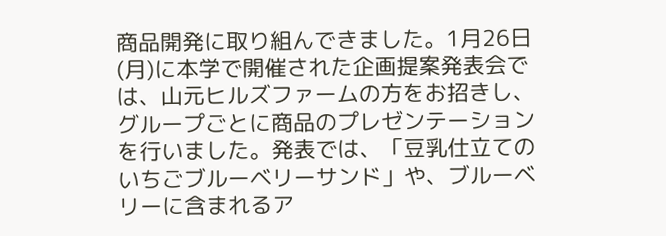商品開発に取り組んできました。1月26日(月)に本学で開催された企画提案発表会では、山元ヒルズファームの方をお招きし、グループごとに商品のプレゼンテーションを行いました。発表では、「豆乳仕立てのいちごブルーベリーサンド」や、ブルーベリーに含まれるア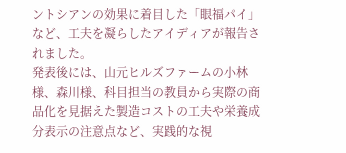ントシアンの効果に着目した「眼福パイ」など、工夫を凝らしたアイディアが報告されました。
発表後には、山元ヒルズファームの小林様、森川様、科目担当の教員から実際の商品化を見据えた製造コストの工夫や栄養成分表示の注意点など、実践的な視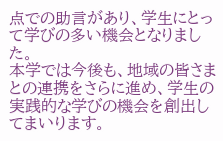点での助言があり、学生にとって学びの多い機会となりました。
本学では今後も、地域の皆さまとの連携をさらに進め、学生の実践的な学びの機会を創出してまいります。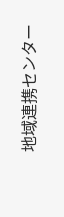地域連携センター